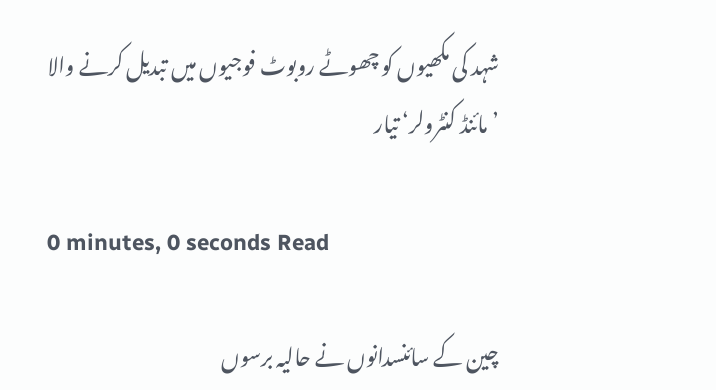شہد کی مکھیوں کو چھوٹے روبوٹ فوجیوں میں تبدیل کرنے والا ’مائنڈ کنٹرولر‘ تیار

0 minutes, 0 seconds Read

چین کے سائنسدانوں نے حالیہ برسوں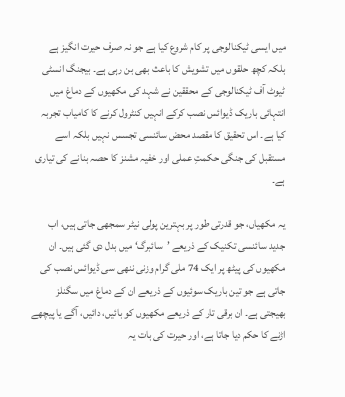میں ایسی ٹیکنالوجی پر کام شروع کیا ہے جو نہ صرف حیرت انگیز ہے بلکہ کچھ حلقوں میں تشویش کا باعث بھی بن رہی ہے۔ بیجنگ انسٹی ٹیوٹ آف ٹیکنالوجی کے محققین نے شہد کی مکھیوں کے دماغ میں انتہائی باریک ڈیوائس نصب کرکے انہیں کنٹرول کرنے کا کامیاب تجربہ کیا ہے۔ اس تحقیق کا مقصد محض سائنسی تجسس نہیں بلکہ اسے مستقبل کی جنگی حکمتِ عملی اور خفیہ مشنز کا حصہ بنانے کی تیاری ہے۔

یہ مکھیاں، جو قدرتی طور پر بہترین پولی نیٹر سمجھی جاتی ہیں، اب جدید سائنسی تکنیک کے ذریعے ’سائبرگ‘ میں بدل دی گئی ہیں۔ ان مکھیوں کی پیٹھ پر ایک 74 ملی گرام وزنی ننھی سی ڈیوائس نصب کی جاتی ہے جو تین باریک سوئیوں کے ذریعے ان کے دماغ میں سگنلز بھیجتی ہے۔ ان برقی تار کے ذریعے مکھیوں کو بائیں، دائیں، آگے یا پیچھے اڑنے کا حکم دیا جاتا ہے، اور حیرت کی بات یہ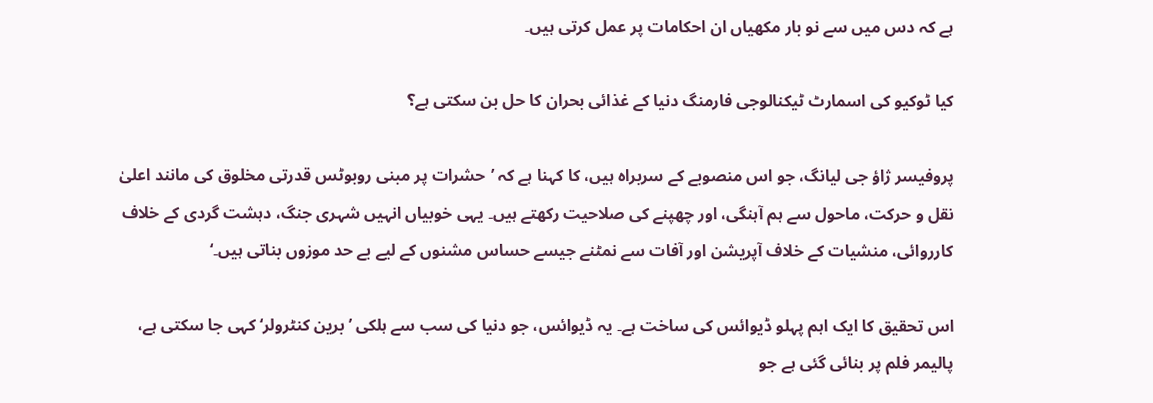ہے کہ دس میں سے نو بار مکھیاں ان احکامات پر عمل کرتی ہیں۔

کیا ٹوکیو کی اسمارٹ ٹیکنالوجی فارمنگ دنیا کے غذائی بحران کا حل بن سکتی ہے؟

پروفیسر ژاؤ جی لیانگ، جو اس منصوبے کے سربراہ ہیں، کا کہنا ہے کہ ’حشرات پر مبنی روبوٹس قدرتی مخلوق کی مانند اعلیٰ نقل و حرکت، ماحول سے ہم آہنگی، اور چھپنے کی صلاحیت رکھتے ہیں۔ یہی خوبیاں انہیں شہری جنگ، دہشت گردی کے خلاف کارروائی، منشیات کے خلاف آپریشن اور آفات سے نمٹنے جیسے حساس مشنوں کے لیے بے حد موزوں بناتی ہیں۔‘

اس تحقیق کا ایک اہم پہلو ڈیوائس کی ساخت ہے۔ یہ ڈیوائس، جو دنیا کی سب سے ہلکی ’برین کنٹرولر‘ کہی جا سکتی ہے، پالیمر فلم پر بنائی گئی ہے جو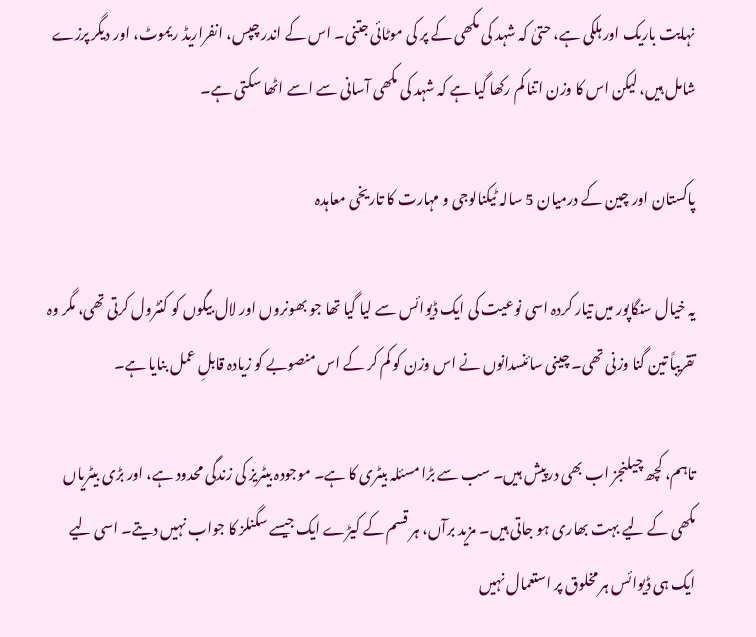نہایت باریک اور ہلکی ہے، حتیٰ کہ شہد کی مکھی کے پر کی موٹائی جتنی۔ اس کے اندر چپس، انفراریڈ ریموٹ، اور دیگر پرزے شامل ہیں، لیکن اس کا وزن اتنا کم رکھا گیا ہے کہ شہد کی مکھی آسانی سے اسے اٹھا سکتی ہے۔

پاکستان اور چین کے درمیان 5 سالہ ٹیکنالوجی و مہارت کا تاریخی معاہدہ

یہ خیال سنگاپور میں تیار کردہ اسی نوعیت کی ایک ڈیوائس سے لیا گیا تھا جو بھونروں اور لال بیگوں کو کنٹرول کرتی تھی، مگر وہ تقریباً تین گنا وزنی تھی۔ چینی سائنسدانوں نے اس وزن کو کم کر کے اس منصوبے کو زیادہ قابلِ عمل بنایا ہے۔

تاہم، کچھ چیلنجز اب بھی درپیش ہیں۔ سب سے بڑا مسئلہ بیٹری کا ہے۔ موجودہ بیٹریز کی زندگی محدود ہے، اور بڑی بیٹریاں مکھی کے لیے بہت بھاری ہو جاتی ہیں۔ مزید برآں، ہر قسم کے کیڑے ایک جیسے سگنلز کا جواب نہیں دیتے۔ اسی لیے ایک ہی ڈیوائس ہر مخلوق پر استعمال نہیں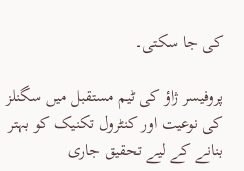کی جا سکتی۔

پروفیسر ژاؤ کی ٹیم مستقبل میں سگنلز کی نوعیت اور کنٹرول تکنیک کو بہتر بنانے کے لیے تحقیق جاری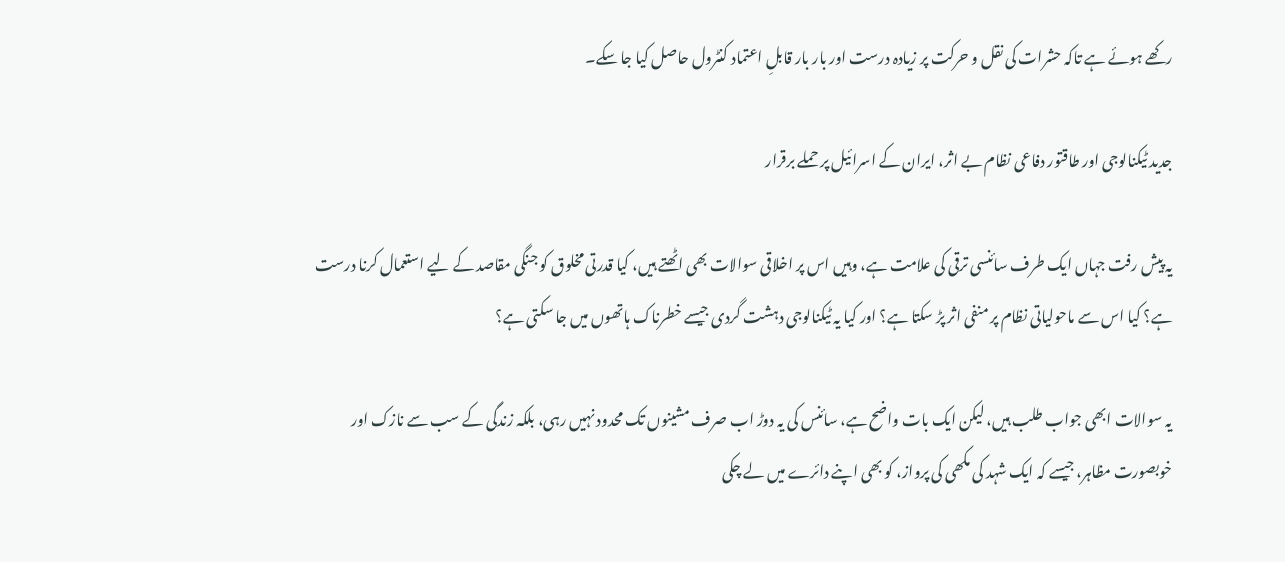رکھے ہوئے ہے تاکہ حشرات کی نقل و حرکت پر زیادہ درست اور بار بار قابلِ اعتماد کنٹرول حاصل کیا جا سکے۔

جدید ٹیکنالوجی اور طاقتور دفاعی نظام بے اثر، ایران کے اسرائیل پر حملے برقرار

یہ پیش رفت جہاں ایک طرف سائنسی ترقی کی علامت ہے، وہیں اس پر اخلاقی سوالات بھی اٹھتے ہیں، کیا قدرتی مخلوق کو جنگی مقاصد کے لیے استعمال کرنا درست ہے؟ کیا اس سے ماحولیاتی نظام پر منفی اثر پڑ سکتا ہے؟ اور کیا یہ ٹیکنالوجی دہشت گردی جیسے خطرناک ہاتھوں میں جا سکتی ہے؟

یہ سوالات ابھی جواب طلب ہیں، لیکن ایک بات واضح ہے، سائنس کی یہ دوڑ اب صرف مشینوں تک محدود نہیں رہی، بلکہ زندگی کے سب سے نازک اور خوبصورت مظاہر، جیسے کہ ایک شہد کی مکھی کی پرواز، کو بھی اپنے دائرے میں لے چکی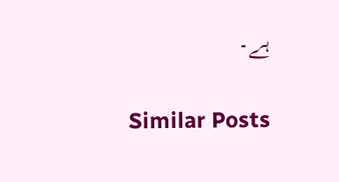ہے۔

Similar Posts